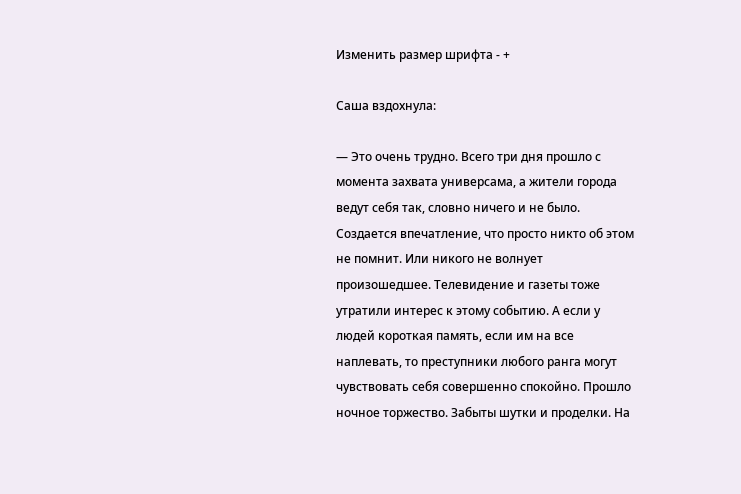Изменить размер шрифта - +

Саша вздохнула:

— Это очень трудно. Всего три дня прошло с момента захвата универсама, а жители города ведут себя так, словно ничего и не было. Создается впечатление, что просто никто об этом не помнит. Или никого не волнует произошедшее. Телевидение и газеты тоже утратили интерес к этому событию. А если у людей короткая память, если им на все наплевать, то преступники любого ранга могут чувствовать себя совершенно спокойно. Прошло ночное торжество. Забыты шутки и проделки. На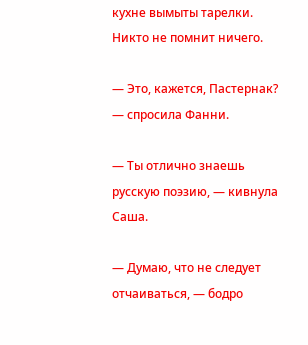кухне вымыты тарелки. Никто не помнит ничего.

— Это, кажется, Пастернак? — спросила Фанни.

— Ты отлично знаешь русскую поэзию, — кивнула Саша.

— Думаю, что не следует отчаиваться, — бодро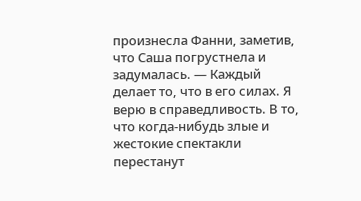произнесла Фанни, заметив, что Саша погрустнела и задумалась. — Каждый делает то, что в его силах. Я верю в справедливость. В то, что когда-нибудь злые и жестокие спектакли перестанут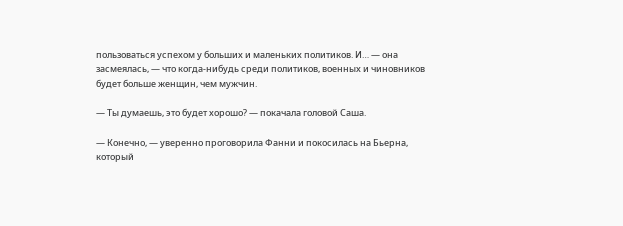пользоваться успехом у больших и маленьких политиков. И… — она засмеялась, — что когда-нибудь среди политиков, военных и чиновников будет больше женщин, чем мужчин.

— Ты думаешь, это будет хорошо? — покачала головой Саша.

— Конечно, — уверенно проговорила Фанни и покосилась на Бьерна, который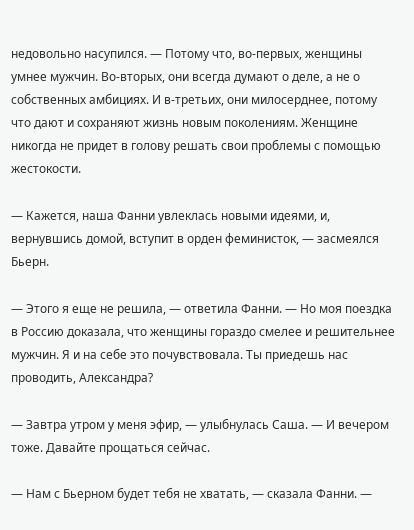недовольно насупился. — Потому что, во-первых, женщины умнее мужчин. Во-вторых, они всегда думают о деле, а не о собственных амбициях. И в-третьих, они милосерднее, потому что дают и сохраняют жизнь новым поколениям. Женщине никогда не придет в голову решать свои проблемы с помощью жестокости.

— Кажется, наша Фанни увлеклась новыми идеями, и, вернувшись домой, вступит в орден феминисток, — засмеялся Бьерн.

— Этого я еще не решила, — ответила Фанни. — Но моя поездка в Россию доказала, что женщины гораздо смелее и решительнее мужчин. Я и на себе это почувствовала. Ты приедешь нас проводить, Александра?

— Завтра утром у меня эфир, — улыбнулась Саша. — И вечером тоже. Давайте прощаться сейчас.

— Нам с Бьерном будет тебя не хватать, — сказала Фанни. —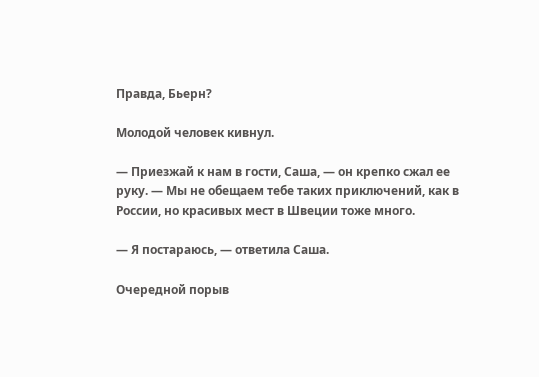Правда, Бьерн?

Молодой человек кивнул.

— Приезжай к нам в гости, Саша, — он крепко сжал ее руку. — Мы не обещаем тебе таких приключений, как в России, но красивых мест в Швеции тоже много.

— Я постараюсь, — ответила Саша.

Очередной порыв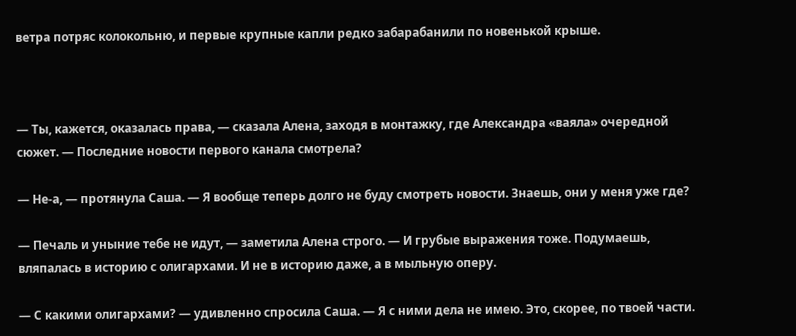ветра потряс колокольню, и первые крупные капли редко забарабанили по новенькой крыше.



— Ты, кажется, оказалась права, — сказала Алена, заходя в монтажку, где Александра «ваяла» очередной сюжет. — Последние новости первого канала смотрела?

— Не-а, — протянула Саша. — Я вообще теперь долго не буду смотреть новости. Знаешь, они у меня уже где?

— Печаль и уныние тебе не идут, — заметила Алена строго. — И грубые выражения тоже. Подумаешь, вляпалась в историю с олигархами. И не в историю даже, а в мыльную оперу.

— С какими олигархами? — удивленно спросила Саша. — Я с ними дела не имею. Это, скорее, по твоей части.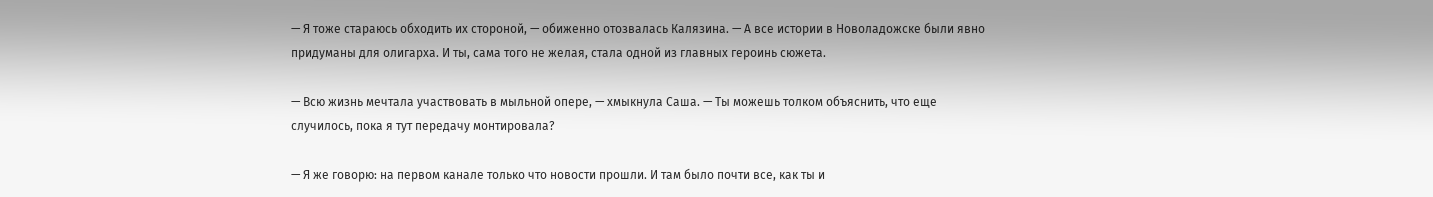— Я тоже стараюсь обходить их стороной, — обиженно отозвалась Калязина. — А все истории в Новоладожске были явно придуманы для олигарха. И ты, сама того не желая, стала одной из главных героинь сюжета.

— Всю жизнь мечтала участвовать в мыльной опере, — хмыкнула Саша. — Ты можешь толком объяснить, что еще случилось, пока я тут передачу монтировала?

— Я же говорю: на первом канале только что новости прошли. И там было почти все, как ты и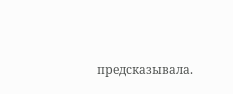предсказывала.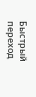Быстрый переход